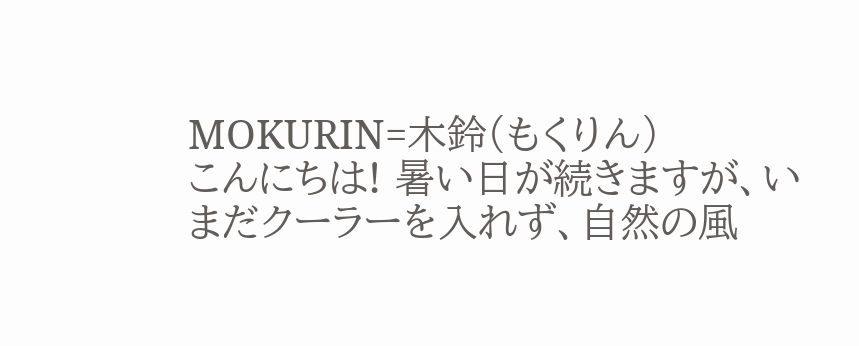MOKURIN=木鈴(もくりん)
こんにちは! 暑い日が続きますが、いまだクーラーを入れず、自然の風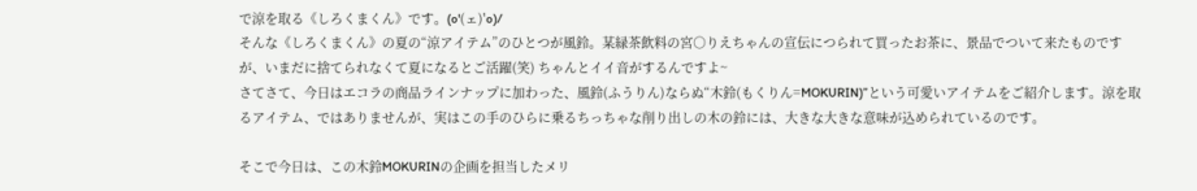で涼を取る《しろくまくん》です。(o'(ェ)'o)/
そんな《しろくまくん》の夏の“涼アイテム”のひとつが風鈴。某緑茶飲料の宮○りえちゃんの宣伝につられて買ったお茶に、景品でついて来たものですが、いまだに捨てられなくて夏になるとご活躍(笑) ちゃんとイイ音がするんですよ~
さてさて、今日はエコラの商品ラインナップに加わった、風鈴(ふうりん)ならぬ“木鈴(もくりん=MOKURIN)”という可愛いアイテムをご紹介します。涼を取るアイテム、ではありませんが、実はこの手のひらに乗るちっちゃな削り出しの木の鈴には、大きな大きな意味が込められているのです。

そこで今日は、この木鈴MOKURINの企画を担当したメリ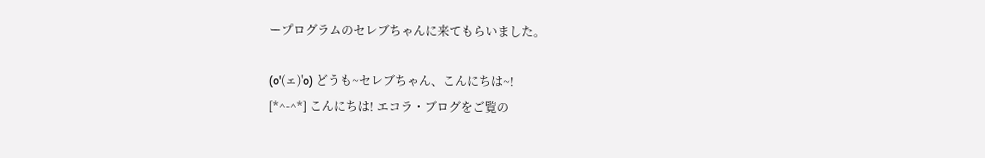ープログラムのセレブちゃんに来てもらいました。

(o'(ェ)'o) どうも~セレブちゃん、こんにちは~!
[*^-^*] こんにちは! エコラ・ブログをご覧の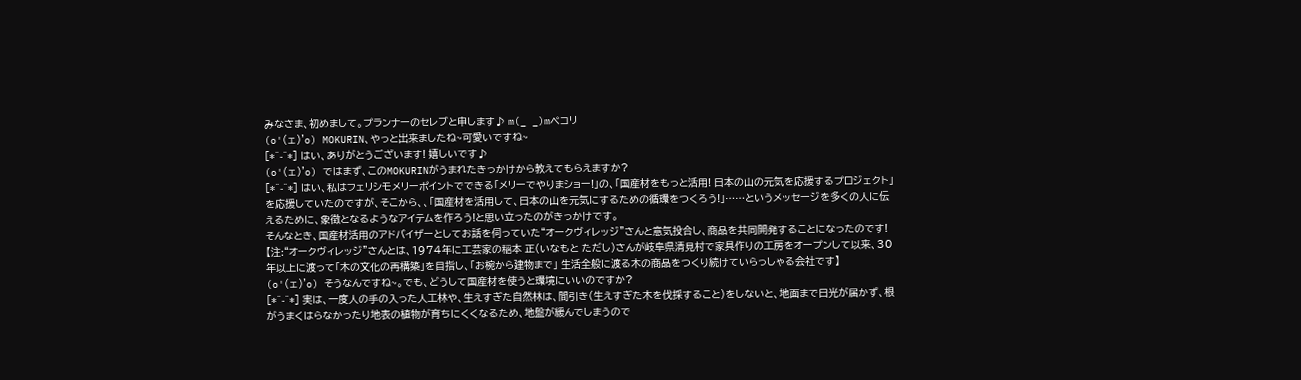みなさま、初めまして。プランナーのセレブと申します♪ m(_ _)mペコリ
(o'(ェ)'o) MOKURIN、やっと出来ましたね~可愛いですね~
[*^-^*] はい、ありがとうございます! 嬉しいです♪
(o'(ェ)'o) ではまず、このMOKURINがうまれたきっかけから教えてもらえますか?
[*^-^*] はい、私はフェリシモメリーポイントでできる「メリーでやりまショー!」の、「国産材をもっと活用! 日本の山の元気を応援するプロジェクト」を応援していたのですが、そこから、、「国産材を活用して、日本の山を元気にするための循環をつくろう!」……というメッセージを多くの人に伝えるために、象徴となるようなアイテムを作ろう!と思い立ったのがきっかけです。
そんなとき、国産材活用のアドバイザーとしてお話を伺っていた“オークヴィレッジ”さんと意気投合し、商品を共同開発することになったのです!
【注:“オークヴィレッジ”さんとは、1974年に工芸家の稲本 正(いなもと ただし)さんが岐阜県清見村で家具作りの工房をオープンして以来、30年以上に渡って「木の文化の再構築」を目指し、「お椀から建物まで」 生活全般に渡る木の商品をつくり続けていらっしゃる会社です】
(o'(ェ)'o) そうなんですね~。でも、どうして国産材を使うと環境にいいのですか?
[*^-^*] 実は、一度人の手の入った人工林や、生えすぎた自然林は、間引き(生えすぎた木を伐採すること)をしないと、地面まで日光が届かず、根がうまくはらなかったり地表の植物が育ちにくくなるため、地盤が緩んでしまうので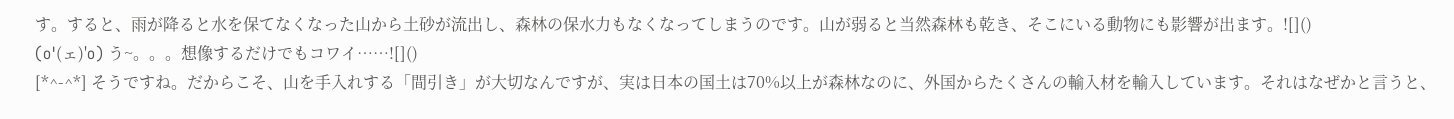す。すると、雨が降ると水を保てなくなった山から土砂が流出し、森林の保水力もなくなってしまうのです。山が弱ると当然森林も乾き、そこにいる動物にも影響が出ます。![]()
(o'(ェ)'o) う~。。。想像するだけでもコワイ……![]()
[*^-^*] そうですね。だからこそ、山を手入れする「間引き」が大切なんですが、実は日本の国土は70%以上が森林なのに、外国からたくさんの輸入材を輸入しています。それはなぜかと言うと、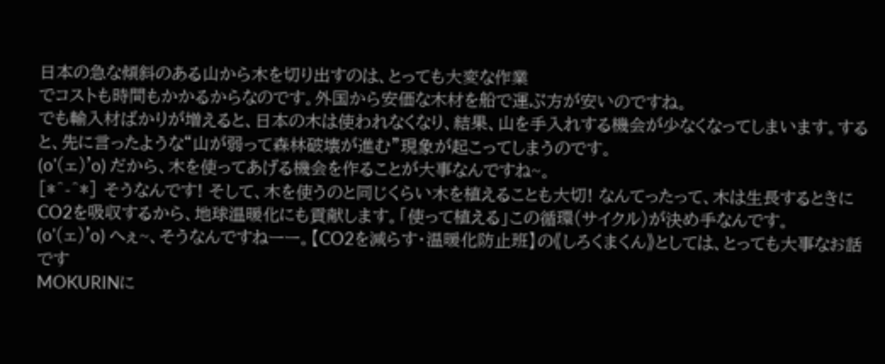日本の急な傾斜のある山から木を切り出すのは、とっても大変な作業
でコストも時間もかかるからなのです。外国から安価な木材を船で運ぶ方が安いのですね。
でも輸入材ばかりが増えると、日本の木は使われなくなり、結果、山を手入れする機会が少なくなってしまいます。すると、先に言ったような“山が弱って森林破壊が進む”現象が起こってしまうのです。
(o'(ェ)'o) だから、木を使ってあげる機会を作ることが大事なんですね~。
[*^-^*] そうなんです! そして、木を使うのと同じくらい木を植えることも大切! なんてったって、木は生長するときにCO2を吸収するから、地球温暖化にも貢献します。「使って植える」この循環(サイクル)が決め手なんです。
(o'(ェ)'o) へぇ~、そうなんですねーー。【CO2を減らす・温暖化防止班】の《しろくまくん》としては、とっても大事なお話です
MOKURINに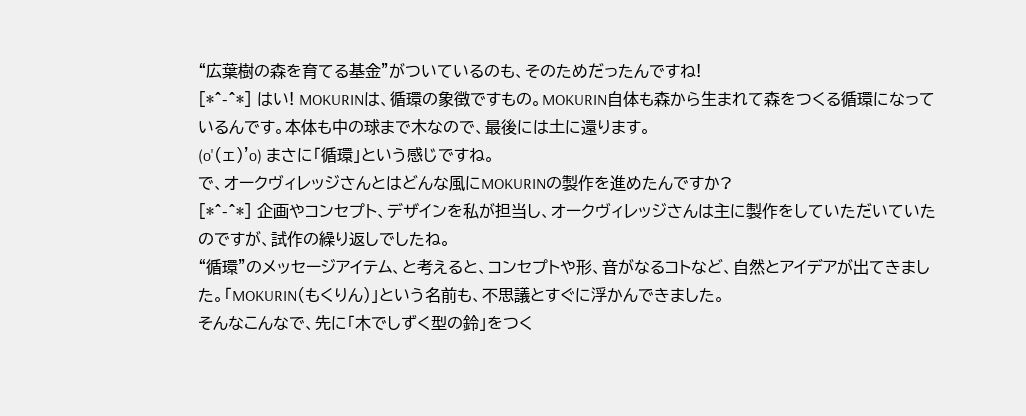“広葉樹の森を育てる基金”がついているのも、そのためだったんですね!
[*^-^*] はい! MOKURINは、循環の象徴ですもの。MOKURIN自体も森から生まれて森をつくる循環になっているんです。本体も中の球まで木なので、最後には土に還ります。
(o'(ェ)'o) まさに「循環」という感じですね。
で、オークヴィレッジさんとはどんな風にMOKURINの製作を進めたんですか?
[*^-^*] 企画やコンセプト、デザインを私が担当し、オークヴィレッジさんは主に製作をしていただいていたのですが、試作の繰り返しでしたね。
“循環”のメッセージアイテム、と考えると、コンセプトや形、音がなるコトなど、自然とアイデアが出てきました。「MOKURIN(もくりん)」という名前も、不思議とすぐに浮かんできました。
そんなこんなで、先に「木でしずく型の鈴」をつく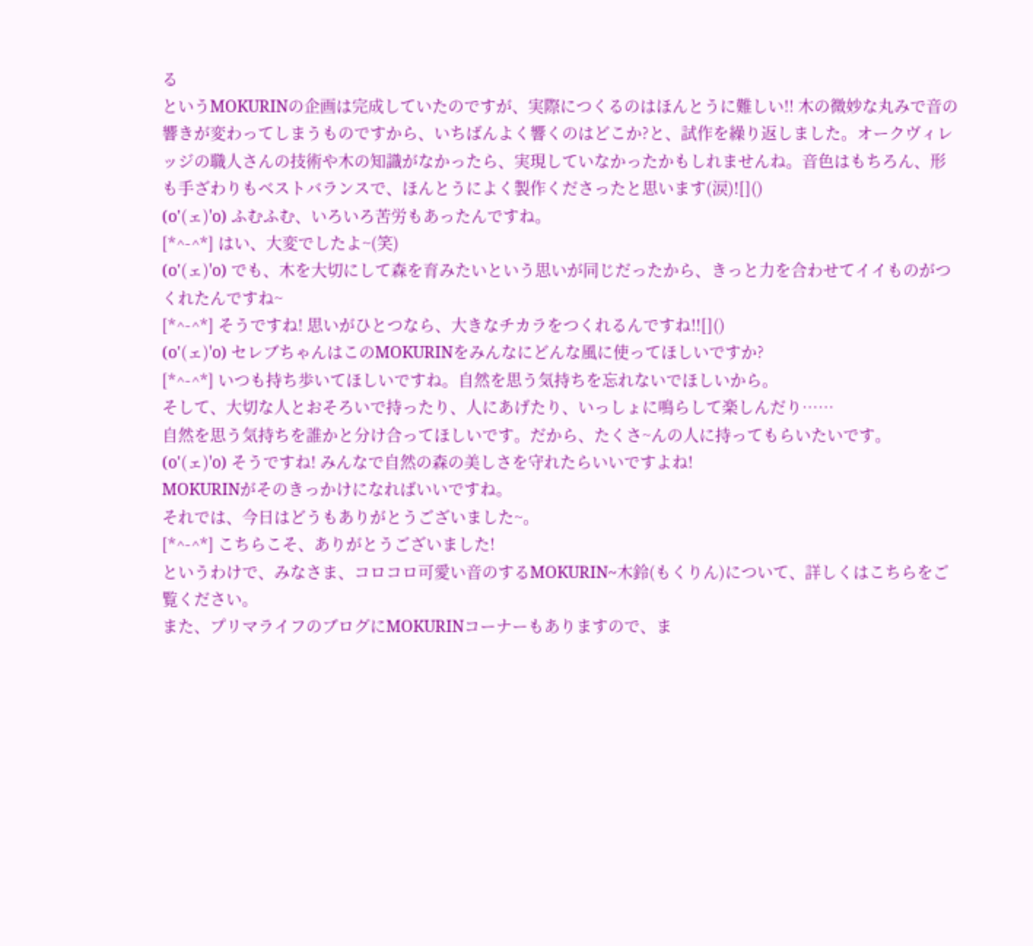る
というMOKURINの企画は完成していたのですが、実際につくるのはほんとうに難しい!! 木の微妙な丸みで音の響きが変わってしまうものですから、いちばんよく響くのはどこか?と、試作を繰り返しました。オークヴィレッジの職人さんの技術や木の知識がなかったら、実現していなかったかもしれませんね。音色はもちろん、形も手ざわりもベストバランスで、ほんとうによく製作くださったと思います(涙)![]()
(o'(ェ)'o) ふむふむ、いろいろ苦労もあったんですね。
[*^-^*] はい、大変でしたよ~(笑)
(o'(ェ)'o) でも、木を大切にして森を育みたいという思いが同じだったから、きっと力を合わせてイイものがつくれたんですね~
[*^-^*] そうですね! 思いがひとつなら、大きなチカラをつくれるんですね!![]()
(o'(ェ)'o) セレブちゃんはこのMOKURINをみんなにどんな風に使ってほしいですか?
[*^-^*] いつも持ち歩いてほしいですね。自然を思う気持ちを忘れないでほしいから。
そして、大切な人とおそろいで持ったり、人にあげたり、いっしょに鳴らして楽しんだり……
自然を思う気持ちを誰かと分け合ってほしいです。だから、たくさ~んの人に持ってもらいたいです。
(o'(ェ)'o) そうですね! みんなで自然の森の美しさを守れたらいいですよね!
MOKURINがそのきっかけになればいいですね。
それでは、今日はどうもありがとうございました~。
[*^-^*] こちらこそ、ありがとうございました!
というわけで、みなさま、コロコロ可愛い音のするMOKURIN~木鈴(もくりん)について、詳しくはこちらをご覧ください。
また、プリマライフのブログにMOKURINコーナーもありますので、ま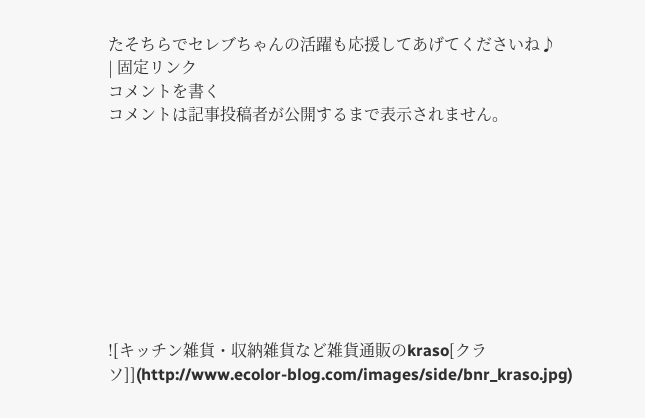たそちらでセレブちゃんの活躍も応援してあげてくださいね♪
| 固定リンク
コメントを書く
コメントは記事投稿者が公開するまで表示されません。









![キッチン雑貨・収納雑貨など雑貨通販のkraso[クラソ]](http://www.ecolor-blog.com/images/side/bnr_kraso.jpg)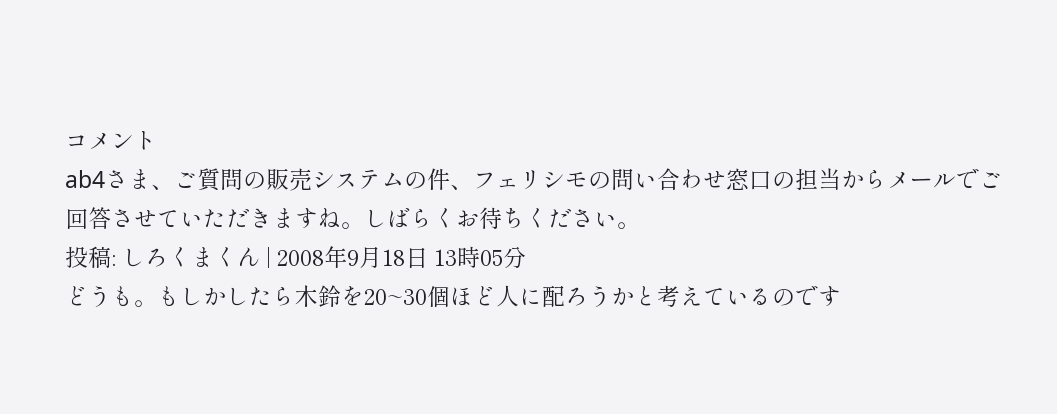コメント
ab4さま、ご質問の販売システムの件、フェリシモの問い合わせ窓口の担当からメールでご回答させていただきますね。しばらくお待ちください。
投稿: しろくまくん | 2008年9月18日 13時05分
どうも。もしかしたら木鈴を20~30個ほど人に配ろうかと考えているのです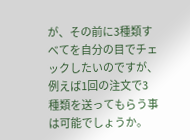が、その前に3種類すべてを自分の目でチェックしたいのですが、例えば1回の注文で3種類を送ってもらう事は可能でしょうか。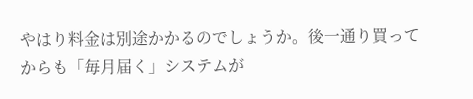やはり料金は別途かかるのでしょうか。後一通り買ってからも「毎月届く」システムが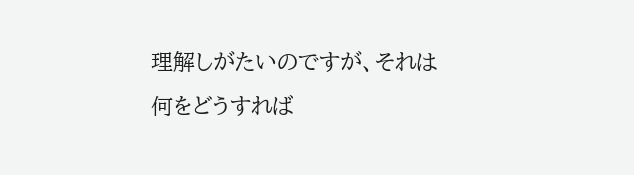理解しがたいのですが、それは何をどうすれば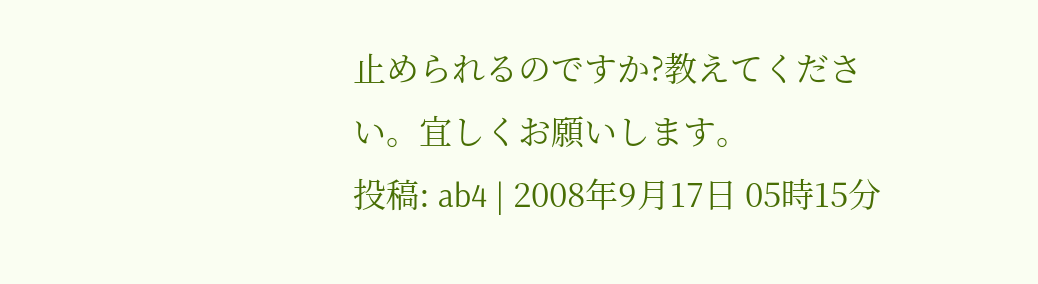止められるのですか?教えてください。宜しくお願いします。
投稿: ab4 | 2008年9月17日 05時15分